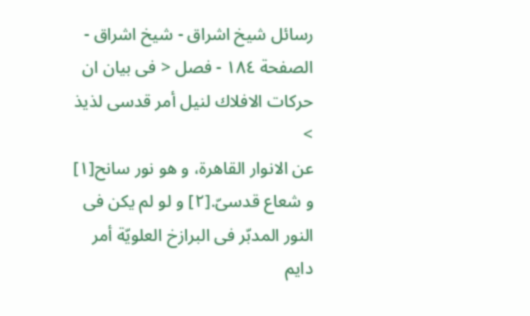رسائل شيخ اشراق - شيخ اشراق - الصفحة ١٨٤ - فصل < فى بيان ان حركات الافلاك لنيل أمر قدسى لذيذ >
عن الانوار القاهرة، و هو نور سانح[١] و شعاع قدسىّ.[٢] و لو لم يكن فى النور المدبّر فى البرازخ العلويّة أمر دايم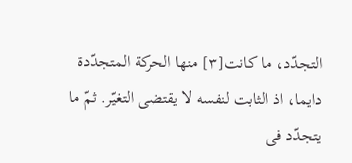التجدّد، ما كانت[٣] منها الحركة المتجدّدة دايما، اذ الثابت لنفسه لا يقتضى التغيّر. ثمّ ما يتجدّد فى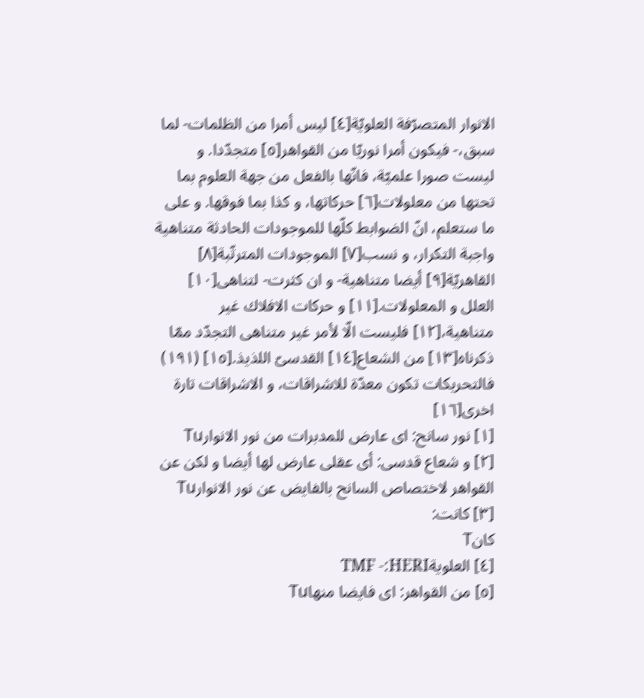الانوار المتصرّفة العلويّة[٤] ليس أمرا من الظلمات- لما سبق،- فيكون أمرا نوريّا من القواهر[٥] متجدّدا. و ليست صورا علميّة، فانّها بالفعل من جهة العلوم بما تحتها من معلولات[٦] حركاتها، و كذا بما فوقها. و على ما ستعلم، انّ الضوابط كلّها للموجودات الحادثة متناهية واجبة التكرار، و نسب[٧] الموجودات المترتّبة[٨] القاهريّة[٩] أيضا متناهية- و ان كثرت- لتناهى[١٠] العلل و المعلولات.[١١] و حركات الافلاك غير متناهية،[١٢] فليست الّا لأمر غير متناهى التجدّد ممّا ذكرناه[١٣] من الشعاع[١٤] القدسىّ اللذيذ.[١٥] (١٩١) فالتحريكات تكون معدّة للاشراقات، و الاشراقات تارة اخرى[١٦]
[١] نور سانح: اى عارض للمدبرات من نور الانوارTu
[٢] و شعاع قدسى: أى عقلى عارض لها أيضا و لكن عن القواهر لاختصاص السانح بالفايض عن نور الانوارTu
[٣] كانت:
كانT
[٤] العلويةTMF -:HERI
[٥] من القواهر: اى فايضا منهاTu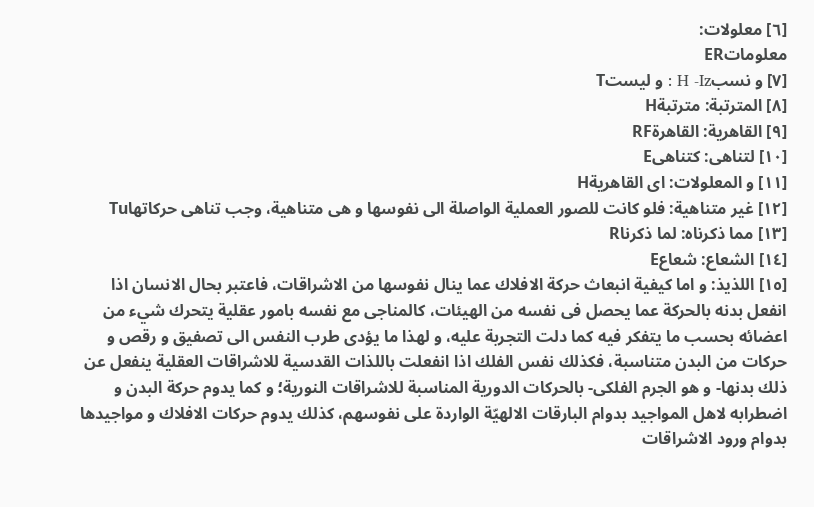[٦] معلولات:
معلوماتER
[٧] و نسبH -Iz : و ليستT
[٨] المترتبة: مترتبةH
[٩] القاهرية: القاهرةRF
[١٠] لتناهى: كتناهىE
[١١] و المعلولات: اى القاهريةH
[١٢] غير متناهية: فلو كانت للصور العملية الواصلة الى نفوسها و هى متناهية، وجب تناهى حركاتهاTu
[١٣] مما ذكرناه: لما ذكرناR
[١٤] الشعاع: شعاعE
[١٥] اللذيذ: و اما كيفية انبعاث حركة الافلاك عما ينال نفوسها من الاشراقات، فاعتبر بحال الانسان اذا انفعل بدنه بالحركة عما يحصل فى نفسه من الهيئات، كالمناجى مع نفسه بامور عقلية يتحرك شيء من اعضائه بحسب ما يتفكر فيه كما دلت التجربة عليه، و لهذا ما يؤدى طرب النفس الى تصفيق و رقص و حركات من البدن متناسبة، فكذلك نفس الفلك اذا انفعلت باللذات القدسية للاشراقات العقلية ينفعل عن ذلك بدنها- و هو الجرم الفلكى- بالحركات الدورية المناسبة للاشراقات النورية؛ و كما يدوم حركة البدن و اضطرابه لاهل المواجيد بدوام البارقات الالهيّة الواردة على نفوسهم، كذلك يدوم حركات الافلاك و مواجيدها بدوام ورود الاشراقات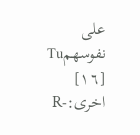على نفوسهمTu
[١٦] اخرى:-R